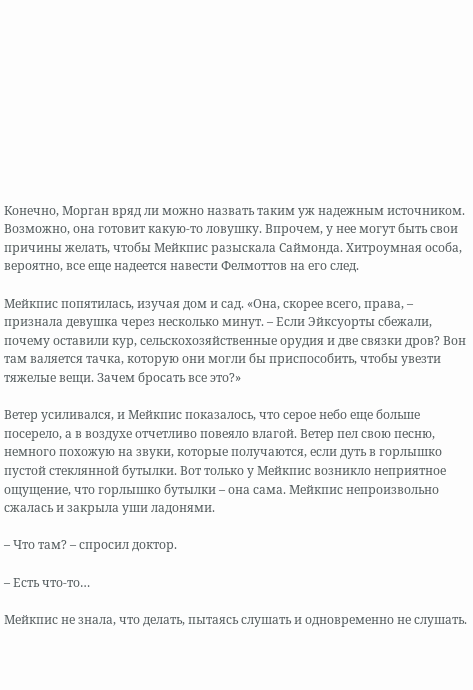Конечно, Морган вряд ли можно назвать таким уж надежным источником. Возможно, она готовит какую-то ловушку. Впрочем, у нее могут быть свои причины желать, чтобы Мейкпис разыскала Саймонда. Хитроумная особа, вероятно, все еще надеется навести Фелмоттов на его след.

Мейкпис попятилась, изучая дом и сад. «Она, скорее всего, права, – признала девушка через несколько минут. – Если Эйксуорты сбежали, почему оставили кур, сельскохозяйственные орудия и две связки дров? Вон там валяется тачка, которую они могли бы приспособить, чтобы увезти тяжелые вещи. Зачем бросать все это?»

Ветер усиливался, и Мейкпис показалось, что серое небо еще больше посерело, а в воздухе отчетливо повеяло влагой. Ветер пел свою песню, немного похожую на звуки, которые получаются, если дуть в горлышко пустой стеклянной бутылки. Вот только у Мейкпис возникло неприятное ощущение, что горлышко бутылки – она сама. Мейкпис непроизвольно сжалась и закрыла уши ладонями.

– Что там? – спросил доктор.

– Есть что-то…

Мейкпис не знала, что делать, пытаясь слушать и одновременно не слушать.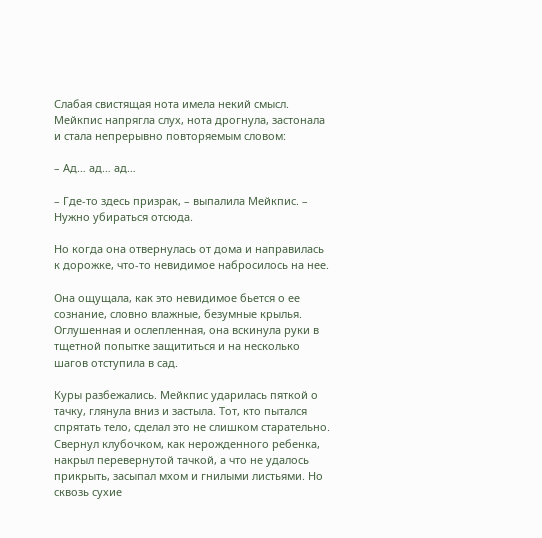Слабая свистящая нота имела некий смысл. Мейкпис напрягла слух, нота дрогнула, застонала и стала непрерывно повторяемым словом:

– Ад… ад… ад…

– Где-то здесь призрак, – выпалила Мейкпис. – Нужно убираться отсюда.

Но когда она отвернулась от дома и направилась к дорожке, что-то невидимое набросилось на нее.

Она ощущала, как это невидимое бьется о ее сознание, словно влажные, безумные крылья. Оглушенная и ослепленная, она вскинула руки в тщетной попытке защититься и на несколько шагов отступила в сад.

Куры разбежались. Мейкпис ударилась пяткой о тачку, глянула вниз и застыла. Тот, кто пытался спрятать тело, сделал это не слишком старательно. Свернул клубочком, как нерожденного ребенка, накрыл перевернутой тачкой, а что не удалось прикрыть, засыпал мхом и гнилыми листьями. Но сквозь сухие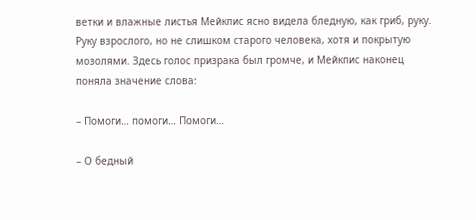ветки и влажные листья Мейкпис ясно видела бледную, как гриб, руку. Руку взрослого, но не слишком старого человека, хотя и покрытую мозолями. Здесь голос призрака был громче, и Мейкпис наконец поняла значение слова:

– Помоги… помоги… Помоги…

– О бедный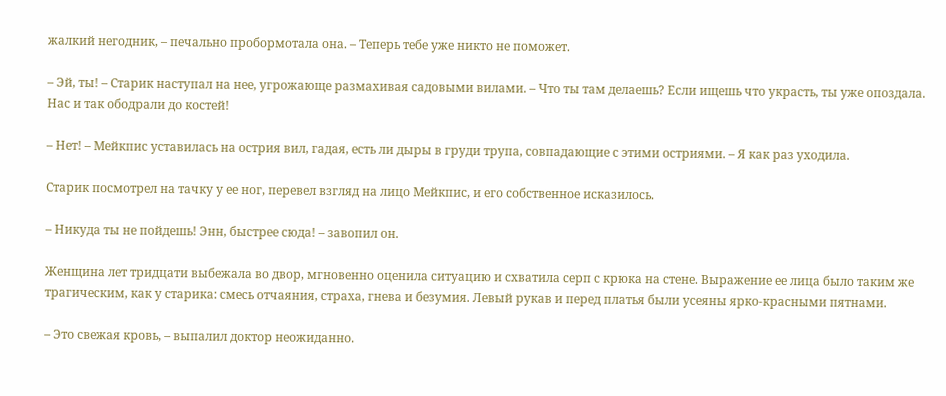жалкий негодник, – печально пробормотала она. – Теперь тебе уже никто не поможет.

– Эй, ты! – Старик наступал на нее, угрожающе размахивая садовыми вилами. – Что ты там делаешь? Если ищешь что украсть, ты уже опоздала. Нас и так ободрали до костей!

– Нет! – Мейкпис уставилась на острия вил, гадая, есть ли дыры в груди трупа, совпадающие с этими остриями. – Я как раз уходила.

Старик посмотрел на тачку у ее ног, перевел взгляд на лицо Мейкпис, и его собственное исказилось.

– Никуда ты не пойдешь! Энн, быстрее сюда! – завопил он.

Женщина лет тридцати выбежала во двор, мгновенно оценила ситуацию и схватила серп с крюка на стене. Выражение ее лица было таким же трагическим, как у старика: смесь отчаяния, страха, гнева и безумия. Левый рукав и перед платья были усеяны ярко-красными пятнами.

– Это свежая кровь, – выпалил доктор неожиданно.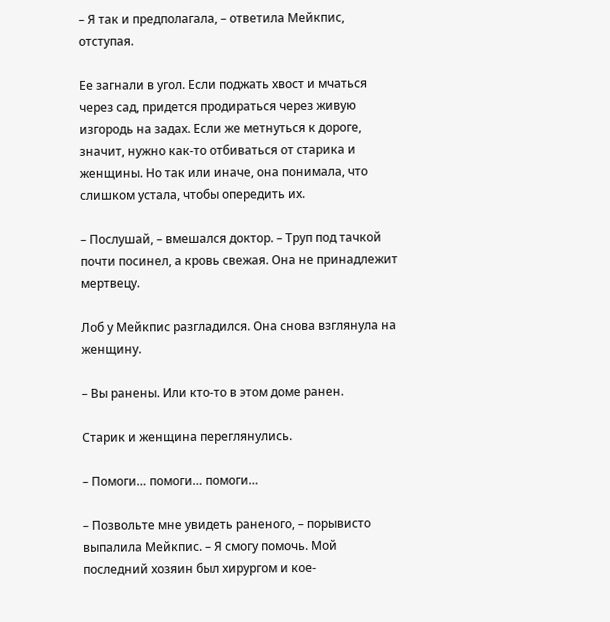– Я так и предполагала, – ответила Мейкпис, отступая.

Ее загнали в угол. Если поджать хвост и мчаться через сад, придется продираться через живую изгородь на задах. Если же метнуться к дороге, значит, нужно как-то отбиваться от старика и женщины. Но так или иначе, она понимала, что слишком устала, чтобы опередить их.

– Послушай, – вмешался доктор. – Труп под тачкой почти посинел, а кровь свежая. Она не принадлежит мертвецу.

Лоб у Мейкпис разгладился. Она снова взглянула на женщину.

– Вы ранены. Или кто-то в этом доме ранен.

Старик и женщина переглянулись.

– Помоги… помоги… помоги…

– Позвольте мне увидеть раненого, – порывисто выпалила Мейкпис. – Я смогу помочь. Мой последний хозяин был хирургом и кое-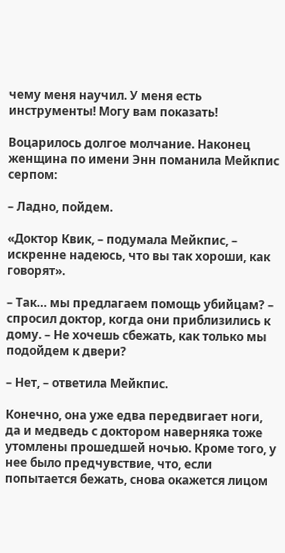чему меня научил. У меня есть инструменты! Могу вам показать!

Воцарилось долгое молчание. Наконец женщина по имени Энн поманила Мейкпис серпом:

– Ладно, пойдем.

«Доктор Квик, – подумала Мейкпис, – искренне надеюсь, что вы так хороши, как говорят».

– Так… мы предлагаем помощь убийцам? – спросил доктор, когда они приблизились к дому. – Не хочешь сбежать, как только мы подойдем к двери?

– Нет, – ответила Мейкпис.

Конечно, она уже едва передвигает ноги, да и медведь с доктором наверняка тоже утомлены прошедшей ночью. Кроме того, у нее было предчувствие, что, если попытается бежать, снова окажется лицом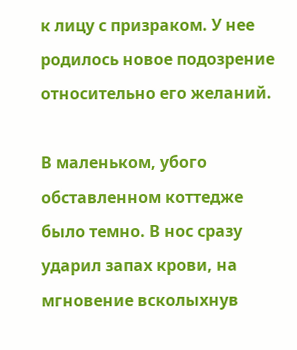к лицу с призраком. У нее родилось новое подозрение относительно его желаний.

В маленьком, убого обставленном коттедже было темно. В нос сразу ударил запах крови, на мгновение всколыхнув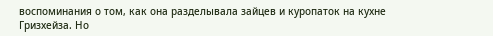воспоминания о том, как она разделывала зайцев и куропаток на кухне Гризхейза. Но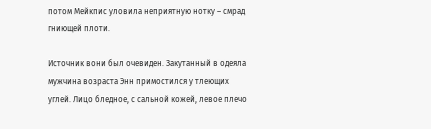потом Мейкпис уловила неприятную нотку – смрад гниющей плоти.

Источник вони был очевиден. Закутанный в одеяла мужчина возраста Энн примостился у тлеющих углей. Лицо бледное, с сальной кожей, левое плечо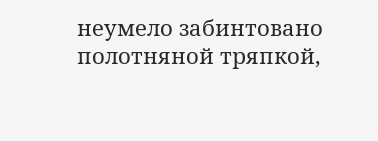неумело забинтовано полотняной тряпкой,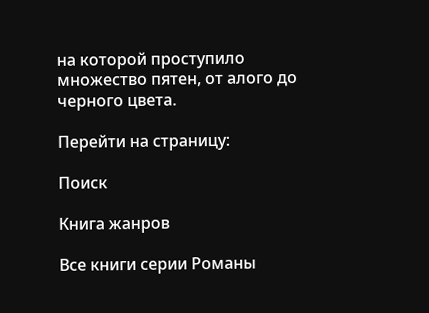на которой проступило множество пятен, от алого до черного цвета.

Перейти на страницу:

Поиск

Книга жанров

Все книги серии Романы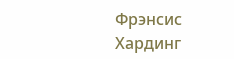Фрэнсис Хардинг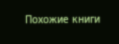Похожие книги